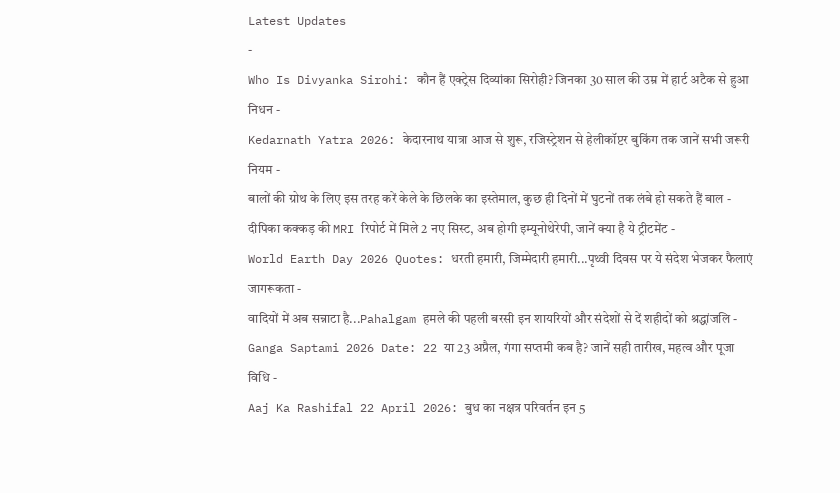Latest Updates
-
Who Is Divyanka Sirohi: कौन हैं एक्ट्रेस दिव्यांका सिरोही? जिनका 30 साल की उम्र में हार्ट अटैक से हुआ निधन -
Kedarnath Yatra 2026: केदारनाथ यात्रा आज से शुरू, रजिस्ट्रेशन से हेलीकॉप्टर बुकिंग तक जानें सभी जरूरी नियम -
बालों की ग्रोथ के लिए इस तरह करें केले के छिलके का इस्तेमाल, कुछ ही दिनों में घुटनों तक लंबे हो सकते हैं बाल -
दीपिका कक्कड़ की MRI रिपोर्ट में मिले 2 नए सिस्ट, अब होगी इम्यूनोथेरेपी, जानें क्या है ये ट्रीटमेंट -
World Earth Day 2026 Quotes: धरती हमारी, जिम्मेदारी हमारी...पृथ्वी दिवस पर ये संदेश भेजकर फैलाएं जागरूकता -
वादियों में अब सन्नाटा है...Pahalgam हमले की पहली बरसी इन शायरियों और संदेशों से दें शहीदों को श्रद्धांजलि -
Ganga Saptami 2026 Date: 22 या 23 अप्रैल, गंगा सप्तमी कब है? जानें सही तारीख, महत्व और पूजा विधि -
Aaj Ka Rashifal 22 April 2026: बुध का नक्षत्र परिवर्तन इन 5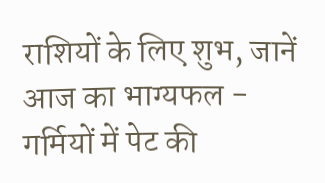राशियों के लिए शुभ, जानें आज का भाग्यफल -
गर्मियों में पेट की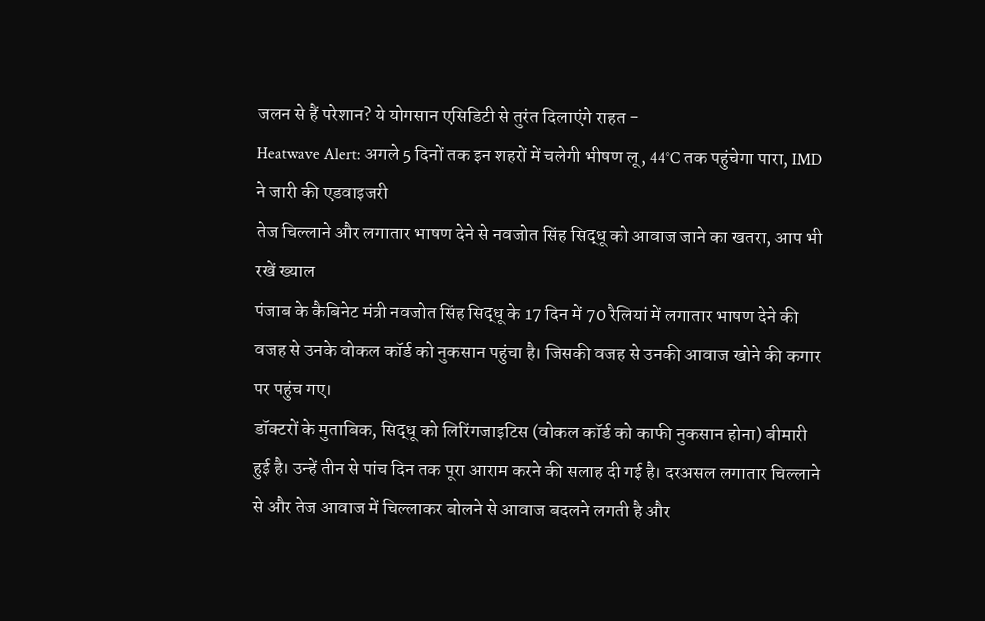जलन से हैं परेशान? ये योगसान एसिडिटी से तुरंत दिलाएंगे राहत -
Heatwave Alert: अगले 5 दिनों तक इन शहरों में चलेगी भीषण लू, 44°C तक पहुंचेगा पारा, IMD ने जारी की एडवाइजरी
तेज चिल्लाने और लगातार भाषण देने से नवजोत सिंह सिद्धू को आवाज जाने का खतरा, आप भी रखें ख्याल
पंजाब के कैबिनेट मंत्री नवजोत सिंह सिद्धू के 17 दिन में 70 रैलियां में लगातार भाषण देने की वजह से उनके वोकल कॉर्ड को नुकसान पहुंचा है। जिसकी वजह से उनकी आवाज खोने की कगार पर पहुंच गए।
डॉक्टरों के मुताबिक, सिद्धू को लिरिंगजाइटिस (वोकल कॉर्ड को काफी नुकसान होना) बीमारी हुई है। उन्हें तीन से पांच दिन तक पूरा आराम करने की सलाह दी गई है। दरअसल लगातार चिल्लाने से और तेज आवाज में चिल्लाकर बोलने से आवाज बदलने लगती है और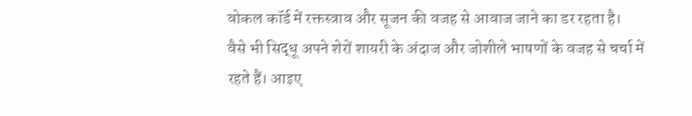वोकल कॉर्ड में रक्तस्त्राव और सूजन की वजह से आवाज जाने का डर रहता है।
वैसे भी सिद्धू अपने शेरों शायरी के अंदाज और जोशीले भाषणों के वजह से चर्चा में रहते हैं। आइए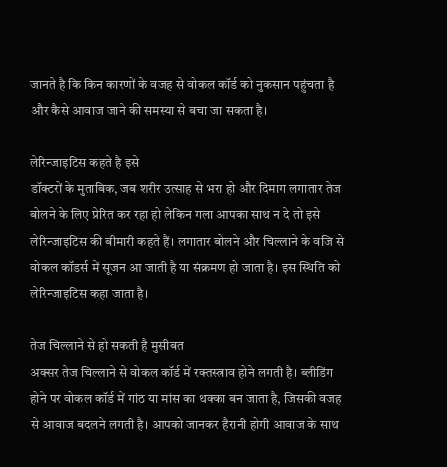जानते है कि किन कारणों के वजह से वोकल कॉर्ड को नुकसान पहुंचता है और कैसे आवाज जाने की समस्या से बचा जा सकता है।

लेरिन्जाइटिस कहते है इसे
डॉक्टरों के मुताबिक, जब शरीर उत्साह से भरा हो और दिमाग लगातार तेज बोलने के लिए प्रेरित कर रहा हो लेकिन गला आपका साथ न दे तो इसे लेरिन्जाइटिस की बीमारी कहते हैं। लगातार बोलने और चिल्लाने के वजि से वोकल कॉडर्स में सूजन आ जाती है या संक्रमण हो जाता है। इस स्थिति को लेरिन्जाइटिस कहा जाता है।

तेज चिल्लाने से हो सकती है मुसीबत
अक्सर तेज चिल्लाने से वोकल कॉर्ड में रक्तस्त्राव होने लगती है। ब्लीडिंग होने पर वोकल कॉर्ड में गांठ या मांस का थक्का बन जाता है, जिसकी वजह से आवाज बदलने लगती है। आपको जानकर हैरानी होगी आवाज के साथ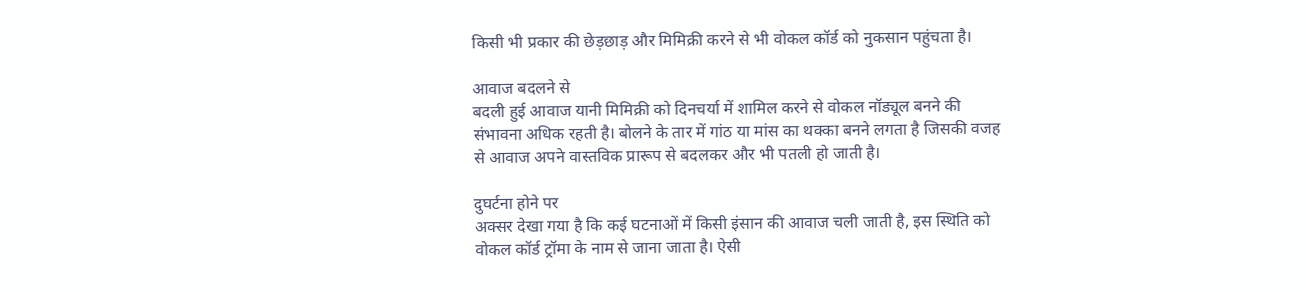किसी भी प्रकार की छेड़छाड़ और मिमिक्री करने से भी वोकल कॉर्ड को नुकसान पहुंचता है।

आवाज बदलने से
बदली हुई आवाज यानी मिमिक्री को दिनचर्या में शामिल करने से वोकल नॉड्यूल बनने की संभावना अधिक रहती है। बोलने के तार में गांठ या मांस का थक्का बनने लगता है जिसकी वजह से आवाज अपने वास्तविक प्रारूप से बदलकर और भी पतली हो जाती है।

दुघर्टना होने पर
अक्सर देखा गया है कि कई घटनाओं में किसी इंसान की आवाज चली जाती है, इस स्थिति को वोकल कॉर्ड ट्रॉमा के नाम से जाना जाता है। ऐसी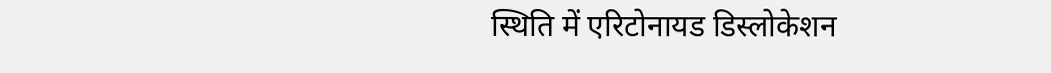स्थिति में एरिटोनायड डिस्लोकेशन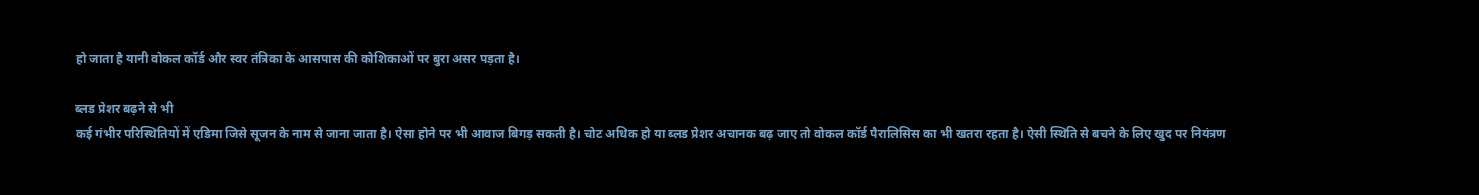हो जाता है यानी वोकल कॉर्ड और स्वर तंत्रिका के आसपास की कोशिकाओं पर बुरा असर पड़ता है।

ब्लड प्रेशर बढ़ने से भी
कई गंभीर परिस्थितियों में एडिमा जिसे सूजन के नाम से जाना जाता है। ऐसा होने पर भी आवाज बिगड़ सकती है। चोट अधिक हो या ब्लड प्रेशर अचानक बढ़ जाए तो वोकल कॉर्ड पैरालिसिस का भी खतरा रहता है। ऐसी स्थिति से बचने के लिए खुद पर नियंत्रण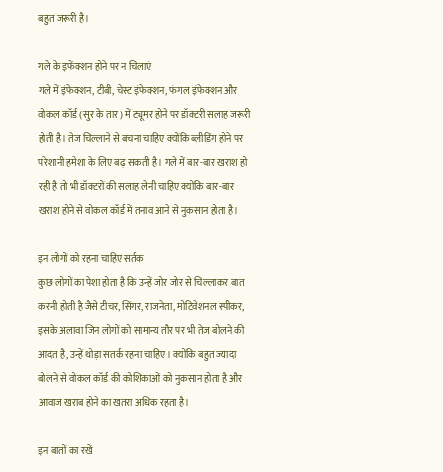बहुत जरूरी है।

गले के इफेंक्शन होने पर न चिलाएं
गले में इंफेक्शन, टीबी, चेस्ट इंफेक्शन, फंगल इंफेक्शन और वोकल कॉर्ड (सुर के तार) में ट्यूमर होने पर डॉक्टरी सलाह जरूरी होती है। तेज चिल्लाने से बचना चाहिए क्योंकि ब्लीडिंग होने पर परेशानी हमेशा के लिए बढ़ सकती है। गले में बार-बार खराश हो रही है तो भी डॉक्टरों की सलाह लेनी चाहिए क्योंकि बार-बार खराश होने से वोकल कॉर्ड में तनाव आने से नुकसान होता है।

इन लोगों को रहना चाहिए सर्तक
कुछ लोगों का पेशा होता है कि उन्हें जोर जोर से चिल्लाकर बात करनी होती है जैसे टीचर, सिंगर, राजनेता, मोटिवेशनल स्पीकर, इसके अलावा जिन लोगों को सामान्य तौर पर भी तेज बोलने की आदत है, उन्हें थोड़ा सतर्क रहना चाहिए। क्योंकि बहुत ज्यादा बोलने से वोकल कॉर्ड की कोशिकाओं को नुकसान होता है और आवाज खराब होने का खतरा अधिक रहता है।

इन बातों का रखें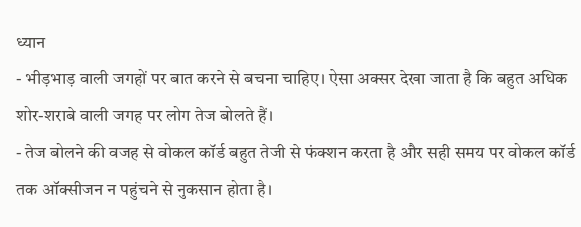ध्यान
- भीड़भाड़ वाली जगहों पर बात करने से बचना चाहिए। ऐसा अक्सर देखा जाता है कि बहुत अधिक शोर-शराबे वाली जगह पर लोग तेज बोलते हैं।
- तेज बोलने की वजह से वोकल कॉर्ड बहुत तेजी से फंक्शन करता है और सही समय पर वोकल कॉर्ड तक ऑक्सीजन न पहुंचने से नुकसान होता है।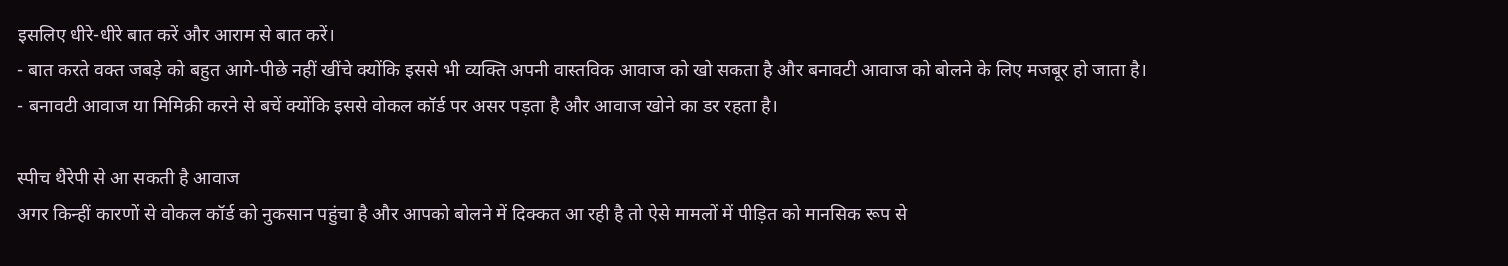इसलिए धीरे-धीरे बात करें और आराम से बात करें।
- बात करते वक्त जबड़े को बहुत आगे-पीछे नहीं खींचे क्योंकि इससे भी व्यक्ति अपनी वास्तविक आवाज को खो सकता है और बनावटी आवाज को बोलने के लिए मजबूर हो जाता है।
- बनावटी आवाज या मिमिक्री करने से बचें क्योंकि इससे वोकल कॉर्ड पर असर पड़ता है और आवाज खोने का डर रहता है।

स्पीच थैरेपी से आ सकती है आवाज
अगर किन्हीं कारणों से वोकल कॉर्ड को नुकसान पहुंचा है और आपको बोलने में दिक्कत आ रही है तो ऐसे मामलों में पीड़ित को मानसिक रूप से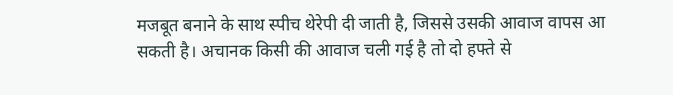मजबूत बनाने के साथ स्पीच थेरेपी दी जाती है, जिससे उसकी आवाज वापस आ सकती है। अचानक किसी की आवाज चली गई है तो दो हफ्ते से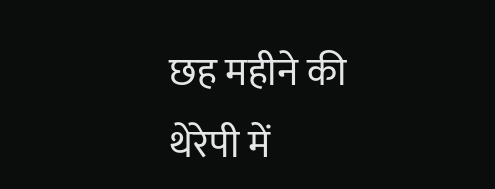छह महीने की थेरेपी में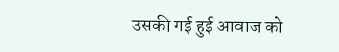उसकी गई हुई आवाज को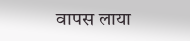वापस लाया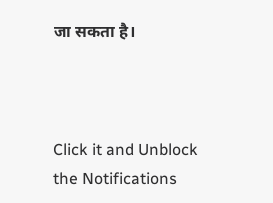जा सकता है।



Click it and Unblock the Notifications